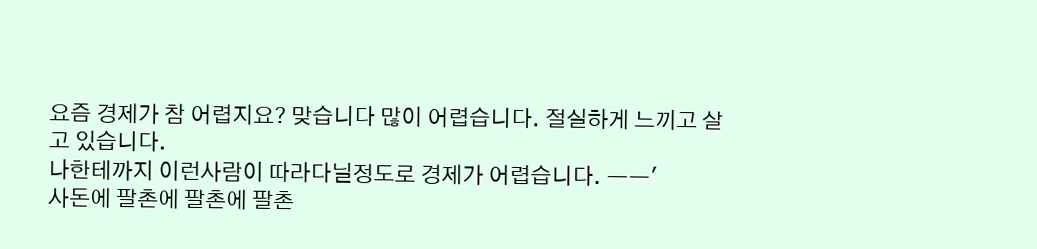요즘 경제가 참 어렵지요? 맞습니다 많이 어렵습니다. 절실하게 느끼고 살고 있습니다.
나한테까지 이런사람이 따라다닐정도로 경제가 어렵습니다. ㅡㅡ'
사돈에 팔촌에 팔촌에 팔촌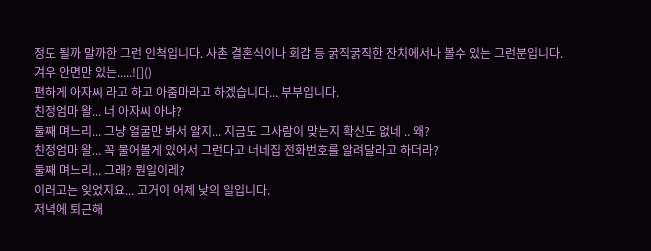정도 될까 말까한 그런 인척입니다. 사촌 결혼식이나 회갑 등 굵직굵직한 잔치에서나 볼수 있는 그런분입니다. 겨우 안면만 있는.....![]()
편하게 아자씨 라고 하고 아줌마라고 하겠습니다... 부부입니다.
친정엄마 왈... 너 아자씨 아냐?
둘째 며느리... 그냥 얼굴만 봐서 알지... 지금도 그사람이 맞는지 확신도 없네 .. 왜?
친정엄마 왈... 꼭 물어볼게 있어서 그런다고 너네집 전화번호를 알려달라고 하더라?
둘째 며느리... 그래? 뭔일이레?
이러고는 잊었지요... 고거이 어제 낮의 일입니다.
저녁에 퇴근해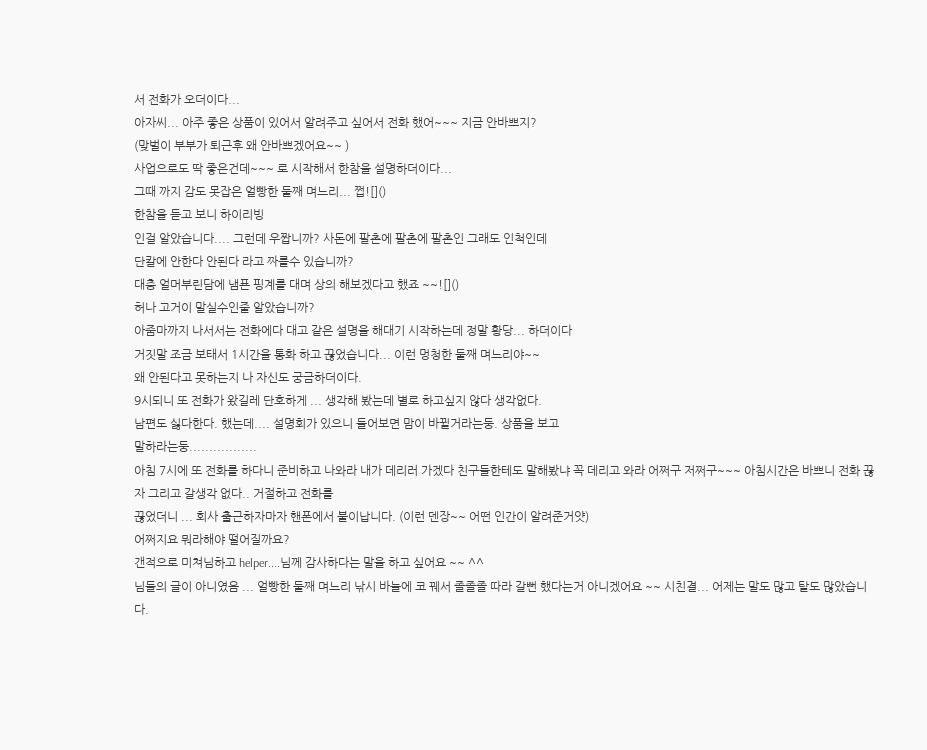서 전화가 오더이다...
아자씨... 아주 좋은 상품이 있어서 알려주고 싶어서 전화 했어~~~ 지금 안바쁘지?
(맞벌이 부부가 퇴근후 왜 안바쁘겠어요~~ )
사업으로도 딱 좋은건데~~~ 로 시작해서 한참을 설명하더이다...
그때 까지 감도 못잡은 얼빵한 둘째 며느리... 쩝![]()
한참을 듣고 보니 하이리빙
인걸 알았습니다.... 그런데 우짭니까? 사돈에 팔촌에 팔촌에 팔촌인 그래도 인척인데
단칼에 안한다 안된다 라고 짜를수 있습니까?
대충 얼머부린담에 냄푠 핑계를 대며 상의 해보겠다고 했죠 ~~![]()
허나 고거이 말실수인줄 알았습니까?
아줌마까지 나서서는 전화에다 대고 같은 설명을 해대기 시작하는데 정말 황당... 하더이다
거짓말 조금 보태서 1시간을 통화 하고 끊었습니다... 이런 멍청한 둘째 며느리야~~
왜 안된다고 못하는지 나 자신도 궁금하더이다.
9시되니 또 전화가 왔길레 단호하게 ... 생각해 봤는데 별로 하고싶지 않다 생각없다.
남편도 싫다한다. 했는데.... 설명회가 있으니 들어보면 맘이 바뀔거라는둥. 상품을 보고
말하라는둥.................
아침 7시에 또 전화를 하다니 준비하고 나와라 내가 데리러 가겠다 친구들한테도 말해봤냐 꼭 데리고 와라 어쩌구 저쩌구~~~ 아침시간은 바쁘니 전화 끊자 그리고 갈생각 없다.. 거절하고 전화를
끊었더니 ... 회사 출근하자마자 핸폰에서 불이납니다. (이런 덴장~~ 어떤 인간이 알려준거얏)
어쩌지요 뭐라해야 떨어질까요?
갠적으로 미쳐님하고 helper....님께 감사하다는 말을 하고 싶어요 ~~ ^^
님들의 글이 아니였음 ... 얼빵한 둘째 며느리 낚시 바늘에 코 꿰서 졸졸졸 따라 갈뻔 했다는거 아니겠어요 ~~ 시친결... 어제는 말도 많고 탈도 많았습니다.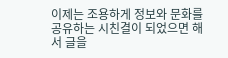이제는 조용하게 정보와 문화를 공유하는 시친결이 되었으면 해서 글을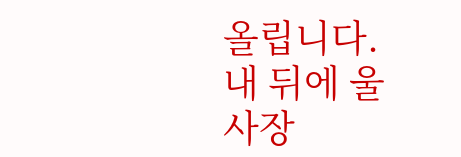올립니다.
내 뒤에 울 사장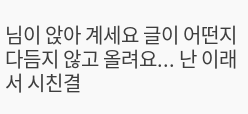님이 앉아 계세요 글이 어떤지 다듬지 않고 올려요... 난 이래서 시친결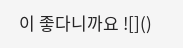이 좋다니까요 ![]()